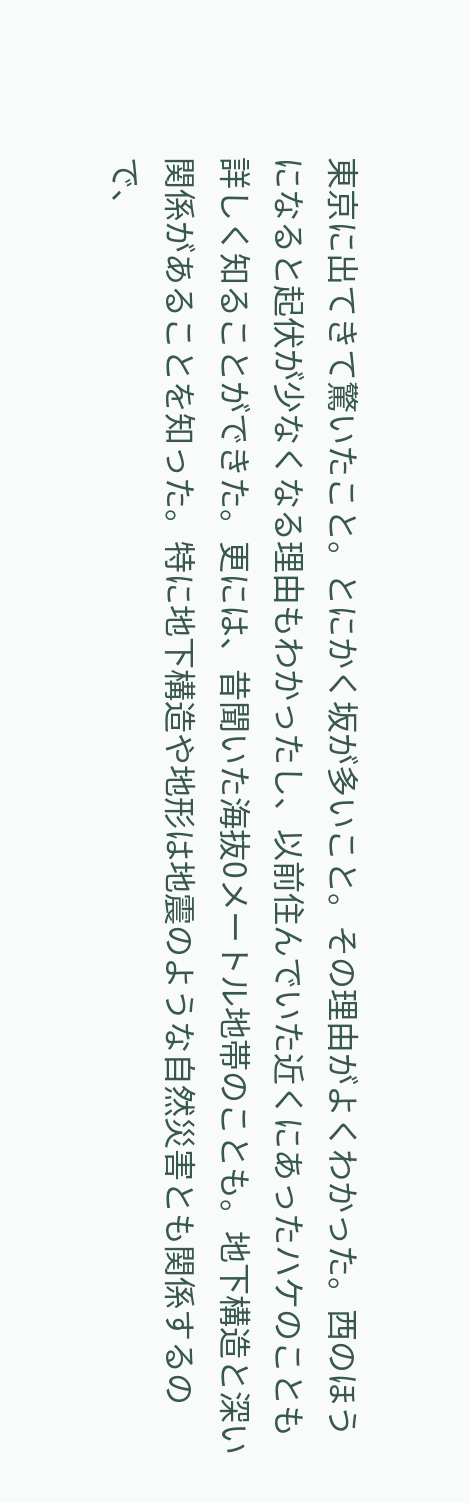東京に出てきて驚いたこと。とにかく坂が多いこと。その理由がよくわかった。西のほうになると起伏が少なくなる理由もわかったし、以前住んでいた近くにあったハケのことも詳しく知ることができた。更には、昔聞いた海抜0メートル地帯のことも。地下構造と深い関係があることを知った。特に地下構造や地形は地震のような自然災害とも関係するので、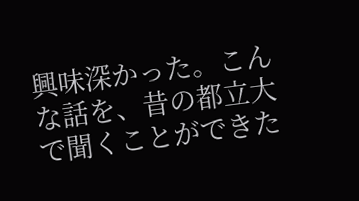興味深かった。こんな話を、昔の都立大で聞くことができた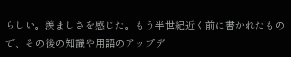らしい。羨ましさを感じた。もう半世紀近く前に書かれたもので、その後の知識や用語のアップデ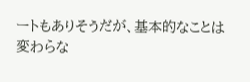ートもありそうだが、基本的なことは変わらな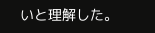いと理解した。